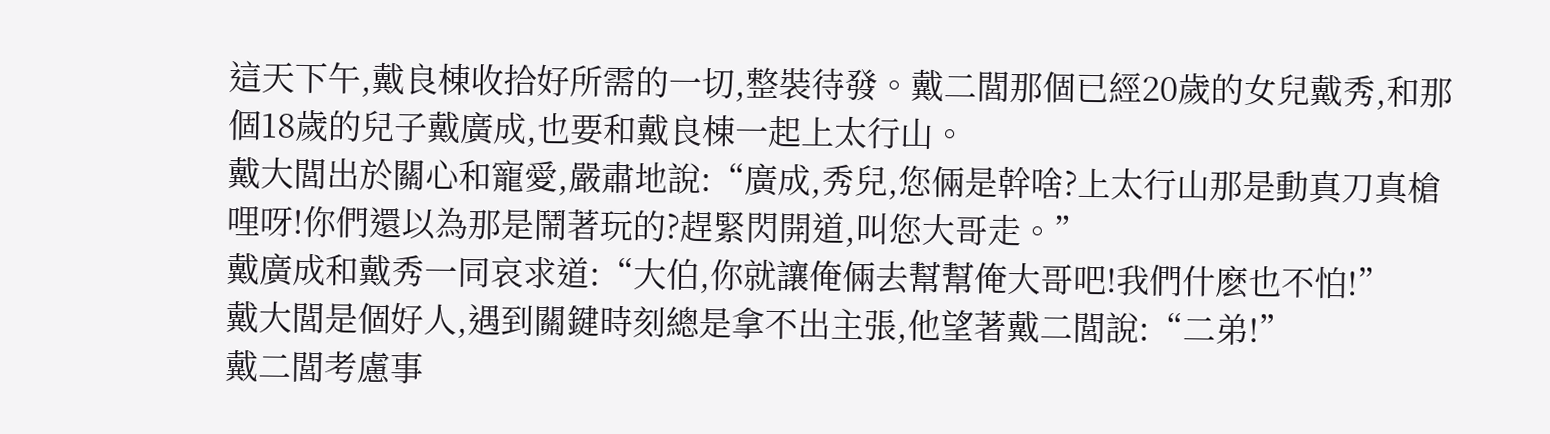這天下午,戴良棟收拾好所需的一切,整裝待發。戴二閭那個已經20歲的女兒戴秀,和那個18歲的兒子戴廣成,也要和戴良棟一起上太行山。
戴大閭出於關心和寵愛,嚴肅地說:“廣成,秀兒,您倆是幹啥?上太行山那是動真刀真槍哩呀!你們還以為那是鬧著玩的?趕緊閃開道,叫您大哥走。”
戴廣成和戴秀一同哀求道:“大伯,你就讓俺倆去幫幫俺大哥吧!我們什麽也不怕!”
戴大閭是個好人,遇到關鍵時刻總是拿不出主張,他望著戴二閭說:“二弟!”
戴二閭考慮事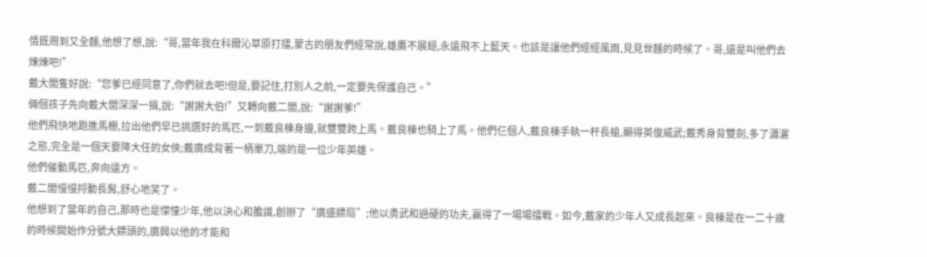情既周到又全麵,他想了想,說:“哥,當年我在科爾沁草原打擂,蒙古的朋友們經常說,雄鷹不展翅,永遠飛不上藍天。也該是讓他們經經風雨,見見世麵的時候了。哥,還是叫他們去煉煉吧!”
戴大閭隻好說:“您爹已經同意了,你們就去吧!但是,要記住,打別人之前,一定要先保護自己。”
倆個孩子先向戴大閭深深一揖,說:“謝謝大伯!”又轉向戴二閭,說:“謝謝爹!”
他們飛快地跑進馬棚,拉出他們早已挑選好的馬匹,一到戴良棟身邊,就雙雙跨上馬。戴良棟也騎上了馬。他們仨個人,戴良棟手執一杆長槍,顯得英俊威武;戴秀身背雙劍,多了瀟灑之態,完全是一個天要降大任的女俠;戴廣成背著一柄單刀,端的是一位少年英雄。
他們催動馬匹,奔向遠方。
戴二閭慢慢捋動長髯,舒心地笑了。
他想到了當年的自己,那時也是懞憧少年,他以決心和膽識,創辦了“廣盛鏢局”;他以勇武和過硬的功夫,贏得了一場場擂戰。如今,戴家的少年人又成長起來。良棟是在一二十歲的時候開始作分號大鏢頭的,廣興以他的才能和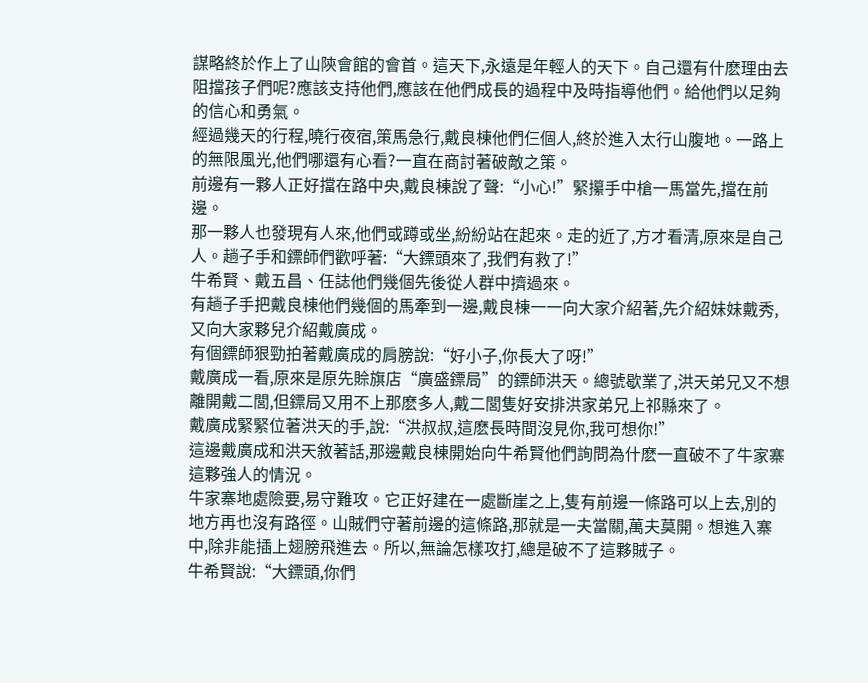謀略終於作上了山陝會館的會首。這天下,永遠是年輕人的天下。自己還有什麽理由去阻擋孩子們呢?應該支持他們,應該在他們成長的過程中及時指導他們。給他們以足夠的信心和勇氣。
經過幾天的行程,曉行夜宿,策馬急行,戴良棟他們仨個人,終於進入太行山腹地。一路上的無限風光,他們哪還有心看?一直在商討著破敵之策。
前邊有一夥人正好擋在路中央,戴良棟說了聲:“小心!”緊攥手中槍一馬當先,擋在前邊。
那一夥人也發現有人來,他們或蹲或坐,紛紛站在起來。走的近了,方才看清,原來是自己人。趟子手和鏢師們歡呼著:“大鏢頭來了,我們有救了!”
牛希賢、戴五昌、任誌他們幾個先後從人群中擠過來。
有趟子手把戴良棟他們幾個的馬牽到一邊,戴良棟一一向大家介紹著,先介紹妹妹戴秀,又向大家夥兒介紹戴廣成。
有個鏢師狠勁拍著戴廣成的肩膀說:“好小子,你長大了呀!”
戴廣成一看,原來是原先賒旗店“廣盛鏢局”的鏢師洪天。總號歇業了,洪天弟兄又不想離開戴二閭,但鏢局又用不上那麽多人,戴二閭隻好安排洪家弟兄上祁縣來了。
戴廣成緊緊位著洪天的手,說:“洪叔叔,這麽長時間沒見你,我可想你!”
這邊戴廣成和洪天敘著話,那邊戴良棟開始向牛希賢他們詢問為什麽一直破不了牛家寨這夥強人的情況。
牛家寨地處險要,易守難攻。它正好建在一處斷崖之上,隻有前邊一條路可以上去,別的地方再也沒有路徑。山賊們守著前邊的這條路,那就是一夫當關,萬夫莫開。想進入寨中,除非能插上翅膀飛進去。所以,無論怎樣攻打,總是破不了這夥賊子。
牛希賢說:“大鏢頭,你們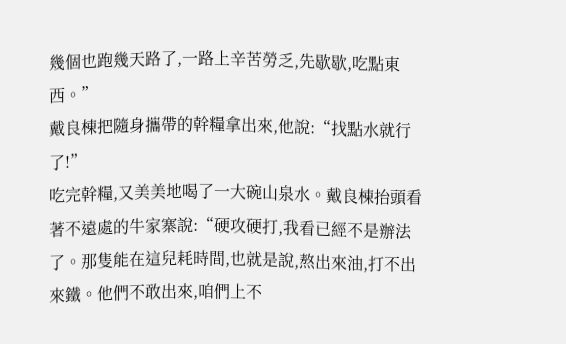幾個也跑幾天路了,一路上辛苦勞乏,先歇歇,吃點東西。”
戴良棟把隨身攜帶的幹糧拿出來,他說:“找點水就行了!”
吃完幹糧,又美美地喝了一大碗山泉水。戴良棟抬頭看著不遠處的牛家寨說:“硬攻硬打,我看已經不是辦法了。那隻能在這兒耗時間,也就是說,熬出來油,打不出來鐵。他們不敢出來,咱們上不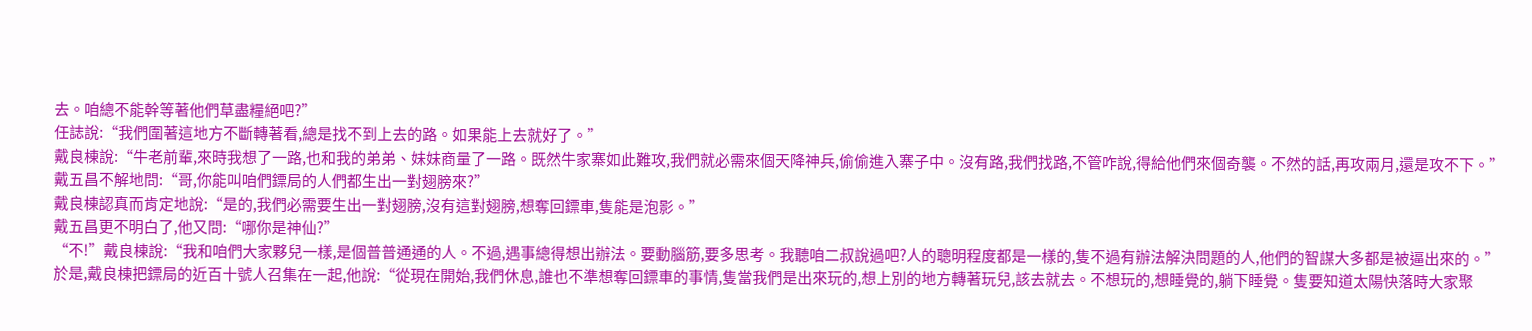去。咱總不能幹等著他們草盡糧絕吧?”
任誌說:“我們圍著這地方不斷轉著看,總是找不到上去的路。如果能上去就好了。”
戴良棟說:“牛老前輩,來時我想了一路,也和我的弟弟、妹妹商量了一路。既然牛家寨如此難攻,我們就必需來個天降神兵,偷偷進入寨子中。沒有路,我們找路,不管咋說,得給他們來個奇襲。不然的話,再攻兩月,還是攻不下。”
戴五昌不解地問:“哥,你能叫咱們鏢局的人們都生出一對翅膀來?”
戴良棟認真而肯定地說:“是的,我們必需要生出一對翅膀,沒有這對翅膀,想奪回鏢車,隻能是泡影。”
戴五昌更不明白了,他又問:“哪你是神仙?”
“不!”戴良棟說:“我和咱們大家夥兒一樣,是個普普通通的人。不過,遇事總得想出辦法。要動腦筋,要多思考。我聽咱二叔說過吧?人的聰明程度都是一樣的,隻不過有辦法解決問題的人,他們的智謀大多都是被逼出來的。”
於是,戴良棟把鏢局的近百十號人召集在一起,他說:“從現在開始,我們休息,誰也不準想奪回鏢車的事情,隻當我們是出來玩的,想上別的地方轉著玩兒,該去就去。不想玩的,想睡覺的,躺下睡覺。隻要知道太陽快落時大家聚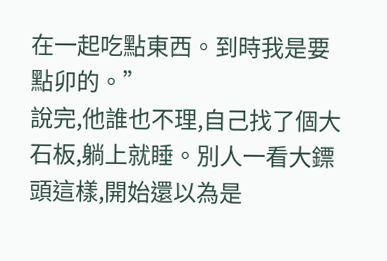在一起吃點東西。到時我是要點卯的。”
說完,他誰也不理,自己找了個大石板,躺上就睡。別人一看大鏢頭這樣,開始還以為是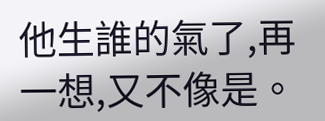他生誰的氣了,再一想,又不像是。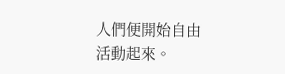人們便開始自由活動起來。